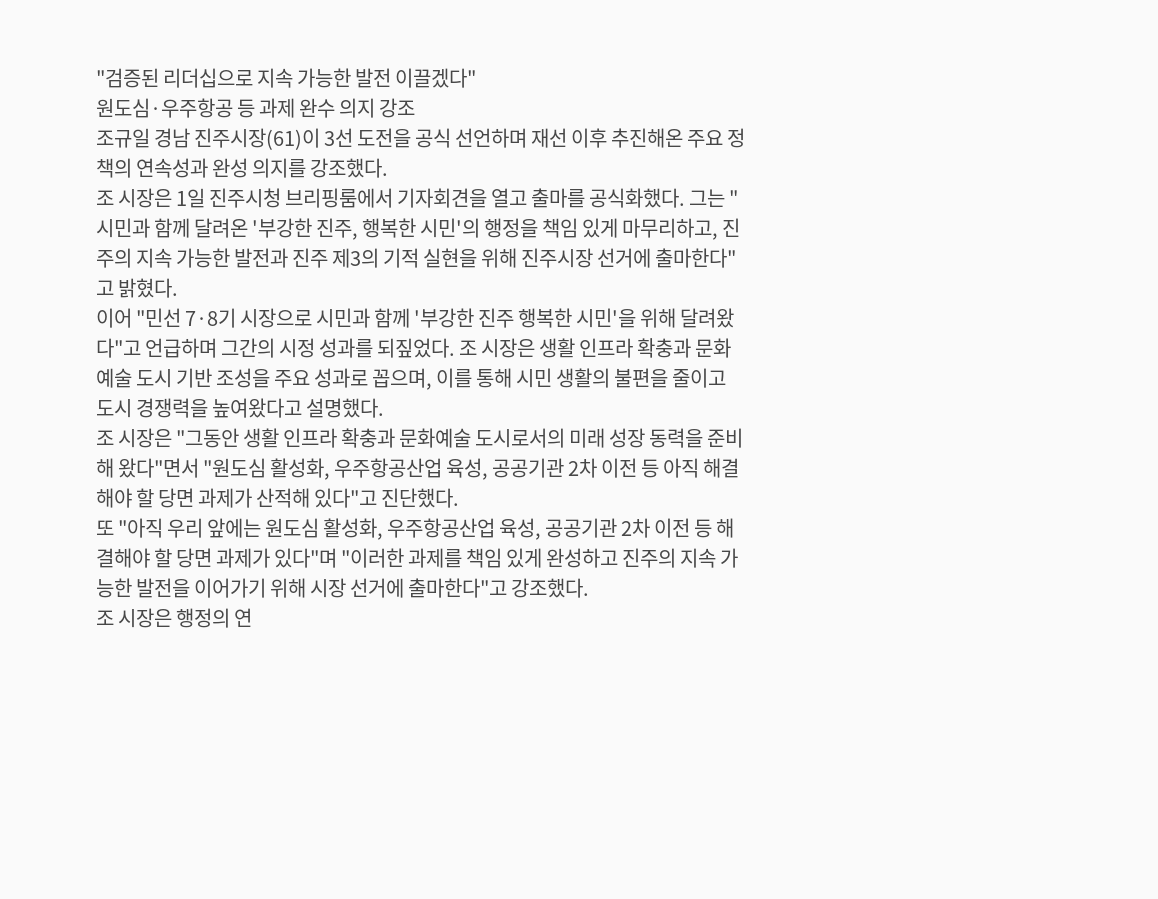"검증된 리더십으로 지속 가능한 발전 이끌겠다"
원도심·우주항공 등 과제 완수 의지 강조
조규일 경남 진주시장(61)이 3선 도전을 공식 선언하며 재선 이후 추진해온 주요 정책의 연속성과 완성 의지를 강조했다.
조 시장은 1일 진주시청 브리핑룸에서 기자회견을 열고 출마를 공식화했다. 그는 "시민과 함께 달려온 '부강한 진주, 행복한 시민'의 행정을 책임 있게 마무리하고, 진주의 지속 가능한 발전과 진주 제3의 기적 실현을 위해 진주시장 선거에 출마한다"고 밝혔다.
이어 "민선 7·8기 시장으로 시민과 함께 '부강한 진주 행복한 시민'을 위해 달려왔다"고 언급하며 그간의 시정 성과를 되짚었다. 조 시장은 생활 인프라 확충과 문화예술 도시 기반 조성을 주요 성과로 꼽으며, 이를 통해 시민 생활의 불편을 줄이고 도시 경쟁력을 높여왔다고 설명했다.
조 시장은 "그동안 생활 인프라 확충과 문화예술 도시로서의 미래 성장 동력을 준비해 왔다"면서 "원도심 활성화, 우주항공산업 육성, 공공기관 2차 이전 등 아직 해결해야 할 당면 과제가 산적해 있다"고 진단했다.
또 "아직 우리 앞에는 원도심 활성화, 우주항공산업 육성, 공공기관 2차 이전 등 해결해야 할 당면 과제가 있다"며 "이러한 과제를 책임 있게 완성하고 진주의 지속 가능한 발전을 이어가기 위해 시장 선거에 출마한다"고 강조했다.
조 시장은 행정의 연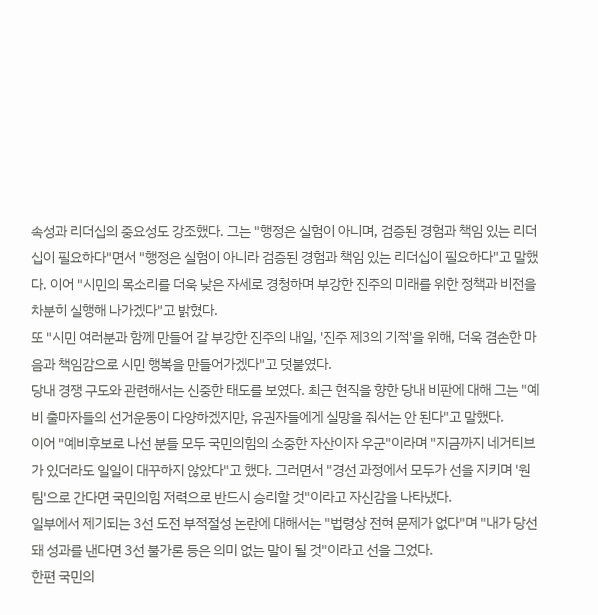속성과 리더십의 중요성도 강조했다. 그는 "행정은 실험이 아니며, 검증된 경험과 책임 있는 리더십이 필요하다"면서 "행정은 실험이 아니라 검증된 경험과 책임 있는 리더십이 필요하다"고 말했다. 이어 "시민의 목소리를 더욱 낮은 자세로 경청하며 부강한 진주의 미래를 위한 정책과 비전을 차분히 실행해 나가겠다"고 밝혔다.
또 "시민 여러분과 함께 만들어 갈 부강한 진주의 내일, '진주 제3의 기적'을 위해, 더욱 겸손한 마음과 책임감으로 시민 행복을 만들어가겠다"고 덧붙였다.
당내 경쟁 구도와 관련해서는 신중한 태도를 보였다. 최근 현직을 향한 당내 비판에 대해 그는 "예비 출마자들의 선거운동이 다양하겠지만, 유권자들에게 실망을 줘서는 안 된다"고 말했다.
이어 "예비후보로 나선 분들 모두 국민의힘의 소중한 자산이자 우군"이라며 "지금까지 네거티브가 있더라도 일일이 대꾸하지 않았다"고 했다. 그러면서 "경선 과정에서 모두가 선을 지키며 '원팀'으로 간다면 국민의힘 저력으로 반드시 승리할 것"이라고 자신감을 나타냈다.
일부에서 제기되는 3선 도전 부적절성 논란에 대해서는 "법령상 전혀 문제가 없다"며 "내가 당선돼 성과를 낸다면 3선 불가론 등은 의미 없는 말이 될 것"이라고 선을 그었다.
한편 국민의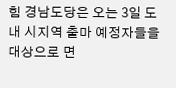힘 경남도당은 오는 3일 도내 시지역 출마 예정자들을 대상으로 면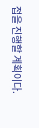접을 진행할 계획이다.